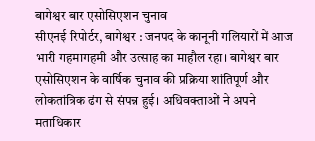बागेश्वर बार एसोसिएशन चुनाव
सीएनई रिपोर्टर, बागेश्वर : जनपद के कानूनी गलियारों में आज भारी गहमागहमी और उत्साह का माहौल रहा। बागेश्वर बार एसोसिएशन के वार्षिक चुनाव की प्रक्रिया शांतिपूर्ण और लोकतांत्रिक ढंग से संपन्न हुई। अधिवक्ताओं ने अपने मताधिकार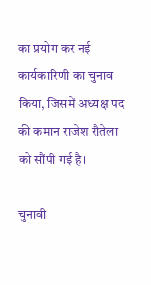का प्रयोग कर नई कार्यकारिणी का चुनाव किया, जिसमें अध्यक्ष पद की कमान राजेश रौतेला को सौंपी गई है।

चुनावी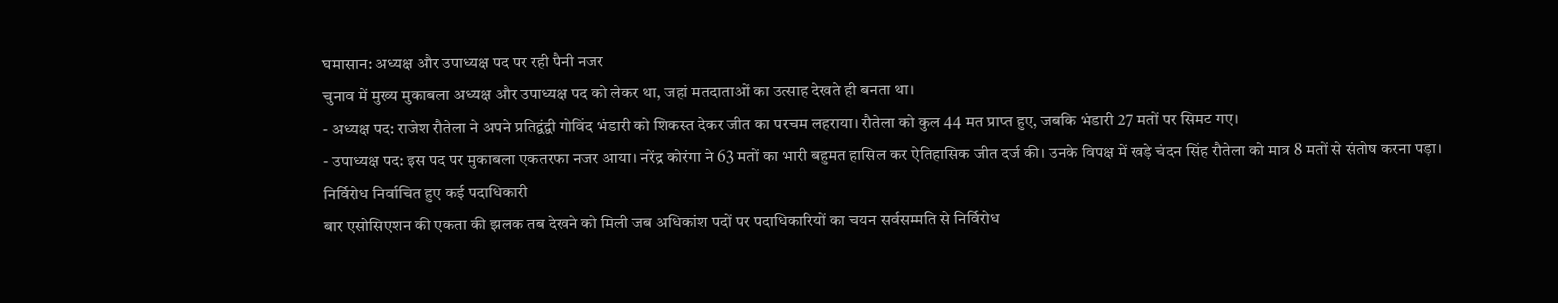घमासान: अध्यक्ष और उपाध्यक्ष पद पर रही पैनी नजर
चुनाव में मुख्य मुकाबला अध्यक्ष और उपाध्यक्ष पद को लेकर था, जहां मतदाताओं का उत्साह देखते ही बनता था।
- अध्यक्ष पद: राजेश रौतेला ने अपने प्रतिद्वंद्वी गोविंद भंडारी को शिकस्त देकर जीत का परचम लहराया। रौतेला को कुल 44 मत प्राप्त हुए, जबकि भंडारी 27 मतों पर सिमट गए।
- उपाध्यक्ष पद: इस पद पर मुकाबला एकतरफा नजर आया। नरेंद्र कोरंगा ने 63 मतों का भारी बहुमत हासिल कर ऐतिहासिक जीत दर्ज की। उनके विपक्ष में खड़े चंदन सिंह रौतेला को मात्र 8 मतों से संतोष करना पड़ा।
निर्विरोध निर्वाचित हुए कई पदाधिकारी
बार एसोसिएशन की एकता की झलक तब देखने को मिली जब अधिकांश पदों पर पदाधिकारियों का चयन सर्वसम्मति से निर्विरोध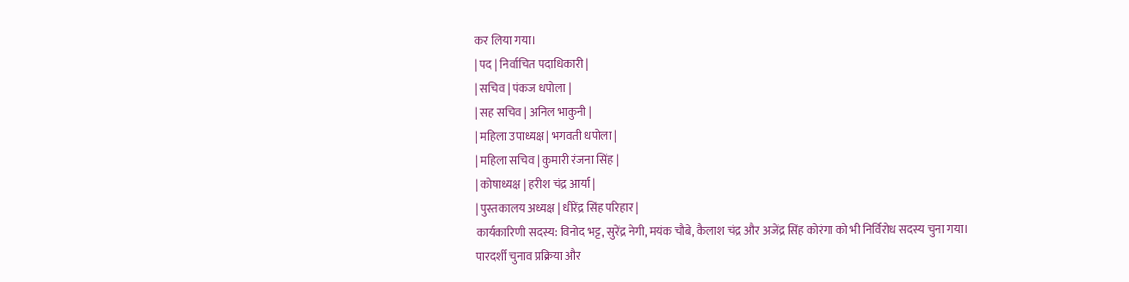कर लिया गया।
| पद | निर्वाचित पदाधिकारी |
| सचिव | पंकज धपोला |
| सह सचिव | अनिल भाकुनी |
| महिला उपाध्यक्ष | भगवती धपोला |
| महिला सचिव | कुमारी रंजना सिंह |
| कोषाध्यक्ष | हरीश चंद्र आर्या |
| पुस्तकालय अध्यक्ष | धीरेंद्र सिंह परिहार |
कार्यकारिणी सदस्य: विनोद भट्ट, सुरेंद्र नेगी, मयंक चौबे, कैलाश चंद्र और अजेंद्र सिंह कोरंगा को भी निर्विरोध सदस्य चुना गया।
पारदर्शी चुनाव प्रक्रिया और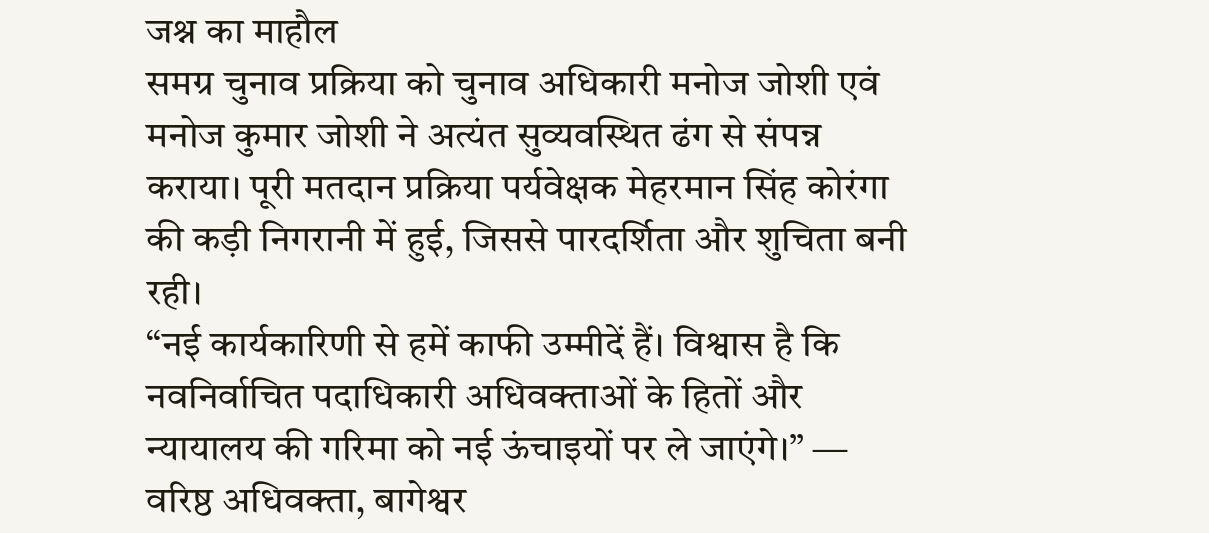जश्न का माहौल
समग्र चुनाव प्रक्रिया को चुनाव अधिकारी मनोज जोशी एवं मनोज कुमार जोशी ने अत्यंत सुव्यवस्थित ढंग से संपन्न कराया। पूरी मतदान प्रक्रिया पर्यवेक्षक मेहरमान सिंह कोरंगा की कड़ी निगरानी में हुई, जिससे पारदर्शिता और शुचिता बनी रही।
“नई कार्यकारिणी से हमें काफी उम्मीदें हैं। विश्वास है कि नवनिर्वाचित पदाधिकारी अधिवक्ताओं के हितों और न्यायालय की गरिमा को नई ऊंचाइयों पर ले जाएंगे।” — वरिष्ठ अधिवक्ता, बागेश्वर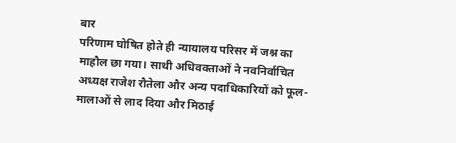बार
परिणाम घोषित होते ही न्यायालय परिसर में जश्न का माहौल छा गया। साथी अधिवक्ताओं ने नवनिर्वाचित अध्यक्ष राजेश रौतेला और अन्य पदाधिकारियों को फूल-मालाओं से लाद दिया और मिठाई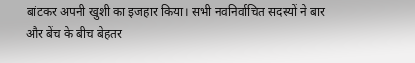बांटकर अपनी खुशी का इजहार किया। सभी नवनिर्वाचित सदस्यों ने बार और बेंच के बीच बेहतर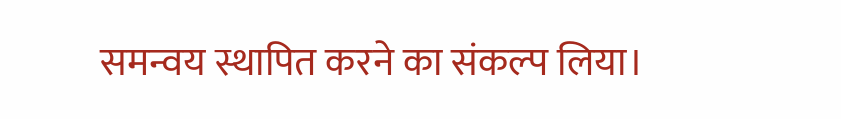समन्वय स्थापित करने का संकल्प लिया।